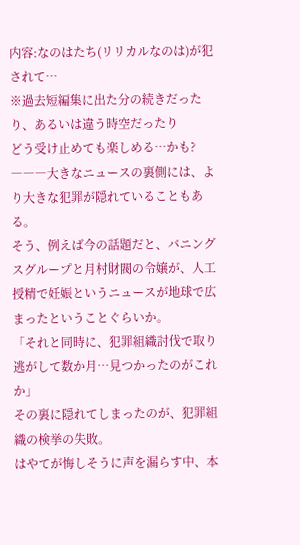内容:なのはたち(リリカルなのは)が犯されて…
※過去短編集に出た分の続きだったり、あるいは違う時空だったり
どう受け止めても楽しめる…かも?
―――大きなニュースの裏側には、より大きな犯罪が隠れていることもある。
そう、例えば今の話題だと、バニングスグループと月村財閥の令嬢が、人工授精で妊娠というニュースが地球で広まったということぐらいか。
「それと同時に、犯罪組織討伐で取り逃がして数か月…見つかったのがこれか」
その裏に隠れてしまったのが、犯罪組織の検挙の失敗。
はやてが悔しそうに声を漏らす中、本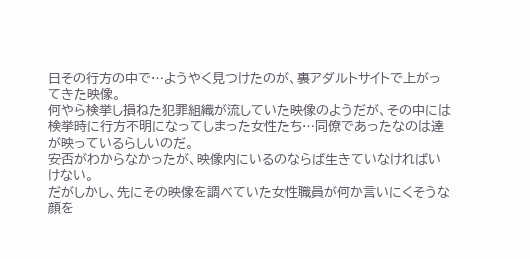日その行方の中で…ようやく見つけたのが、裏アダルトサイトで上がってきた映像。
何やら検挙し損ねた犯罪組織が流していた映像のようだが、その中には検挙時に行方不明になってしまった女性たち…同僚であったなのは達が映っているらしいのだ。
安否がわからなかったが、映像内にいるのならば生きていなければいけない。
だがしかし、先にその映像を調べていた女性職員が何か言いにくそうな顔を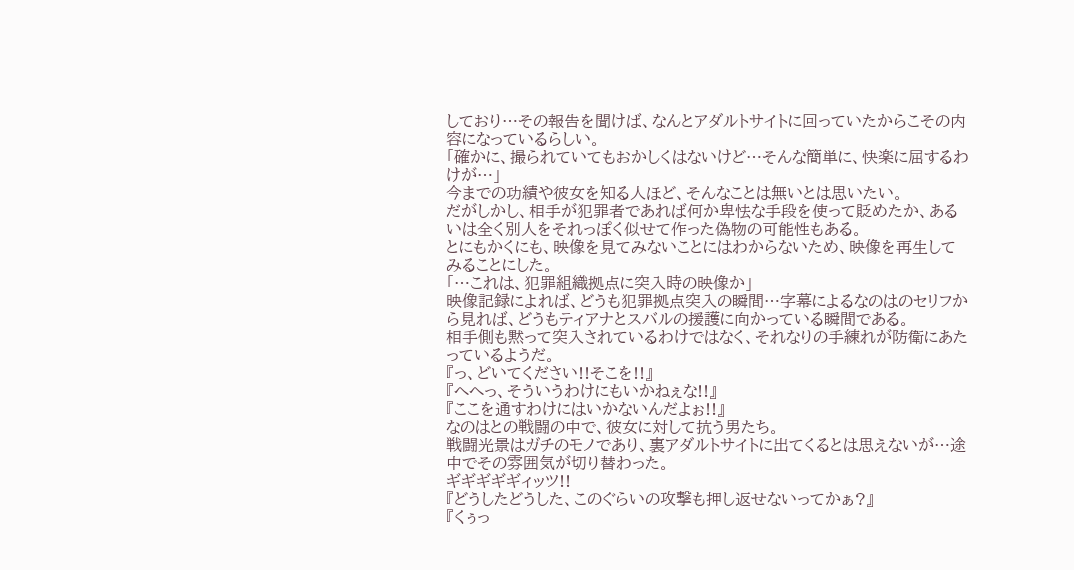しており…その報告を聞けば、なんとアダルトサイトに回っていたからこその内容になっているらしい。
「確かに、撮られていてもおかしくはないけど…そんな簡単に、快楽に屈するわけが…」
今までの功績や彼女を知る人ほど、そんなことは無いとは思いたい。
だがしかし、相手が犯罪者であれば何か卑怯な手段を使って貶めたか、あるいは全く別人をそれっぽく似せて作った偽物の可能性もある。
とにもかくにも、映像を見てみないことにはわからないため、映像を再生してみることにした。
「…これは、犯罪組織拠点に突入時の映像か」
映像記録によれば、どうも犯罪拠点突入の瞬間…字幕によるなのはのセリフから見れば、どうもティアナとスバルの援護に向かっている瞬間である。
相手側も黙って突入されているわけではなく、それなりの手練れが防衛にあたっているようだ。
『っ、どいてください!!そこを!!』
『へへっ、そういうわけにもいかねぇな!!』
『ここを通すわけにはいかないんだよぉ!!』
なのはとの戦闘の中で、彼女に対して抗う男たち。
戦闘光景はガチのモノであり、裏アダルトサイトに出てくるとは思えないが…途中でその雰囲気が切り替わった。
ギギギギギィッツ!!
『どうしたどうした、このぐらいの攻撃も押し返せないってかぁ?』
『くぅっ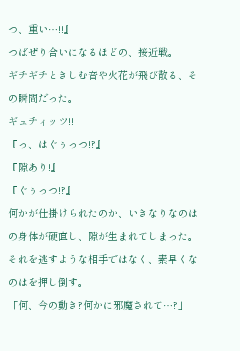つ、重い…!!』
つばぜり合いになるほどの、接近戦。
ギチギチときしむ音や火花が飛び散る、その瞬間だった。
ギュチィッツ!!
『っ、はぐぅっつ!?』
『隙あり!』
『ぐぅっつ!?』
何かが仕掛けられたのか、いきなりなのはの身体が硬直し、隙が生まれてしまった。
それを逃すような相手ではなく、素早くなのはを押し倒す。
「何、今の動き?何かに邪魔されて…?」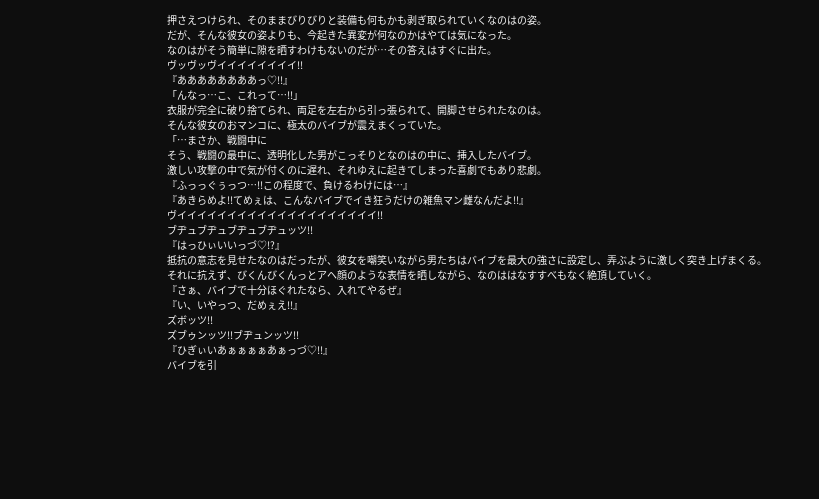押さえつけられ、そのままびりびりと装備も何もかも剥ぎ取られていくなのはの姿。
だが、そんな彼女の姿よりも、今起きた異変が何なのかはやては気になった。
なのはがそう簡単に隙を晒すわけもないのだが…その答えはすぐに出た。
ヴッヴッヴイイイイイイイイ!!
『ああああああああっ♡!!』
「んなっ…こ、これって…!!」
衣服が完全に破り捨てられ、両足を左右から引っ張られて、開脚させられたなのは。
そんな彼女のおマンコに、極太のバイブが震えまくっていた。
「…まさか、戦闘中に
そう、戦闘の最中に、透明化した男がこっそりとなのはの中に、挿入したバイブ。
激しい攻撃の中で気が付くのに遅れ、それゆえに起きてしまった喜劇でもあり悲劇。
『ふっっぐぅっつ…!!この程度で、負けるわけには…』
『あきらめよ!!てめぇは、こんなバイブでイき狂うだけの雑魚マン雌なんだよ!!』
ヴイイイイイイイイイイイイイイイイイイイイ!!
ブヂュブヂュブヂュブヂュッツ!!
『はっひぃいいっづ♡!?』
抵抗の意志を見せたなのはだったが、彼女を嘲笑いながら男たちはバイブを最大の強さに設定し、弄ぶように激しく突き上げまくる。
それに抗えず、びくんびくんっとアヘ顔のような表情を晒しながら、なのははなすすべもなく絶頂していく。
『さぁ、バイブで十分ほぐれたなら、入れてやるぜ』
『い、いやっつ、だめぇえ!!』
ズボッツ!!
ズブゥンッツ!!ブヂュンッツ!!
『ひぎぃいあぁぁぁぁあぁっづ♡!!』
バイブを引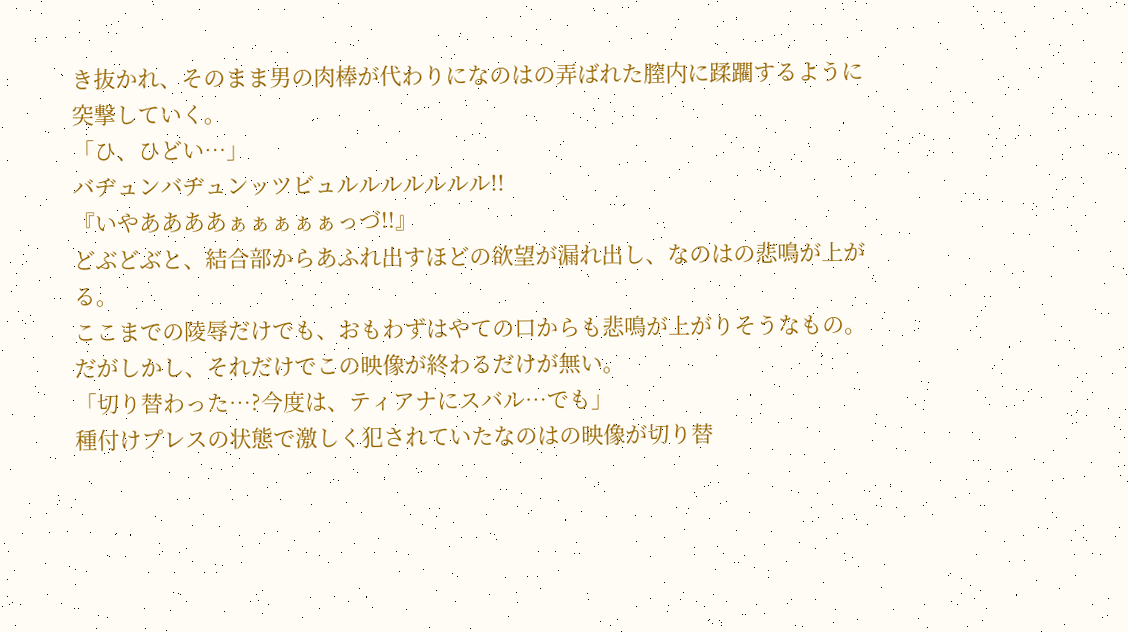き抜かれ、そのまま男の肉棒が代わりになのはの弄ばれた膣内に蹂躙するように突撃していく。
「ひ、ひどい…」
バヂュンバヂュンッツビュルルルルルルル!!
『いやああああぁぁぁぁぁっづ!!』
どぶどぶと、結合部からあふれ出すほどの欲望が漏れ出し、なのはの悲鳴が上がる。
ここまでの陵辱だけでも、おもわずはやての口からも悲鳴が上がりそうなもの。
だがしかし、それだけでこの映像が終わるだけが無い。
「切り替わった…?今度は、ティアナにスバル…でも」
種付けプレスの状態で激しく犯されていたなのはの映像が切り替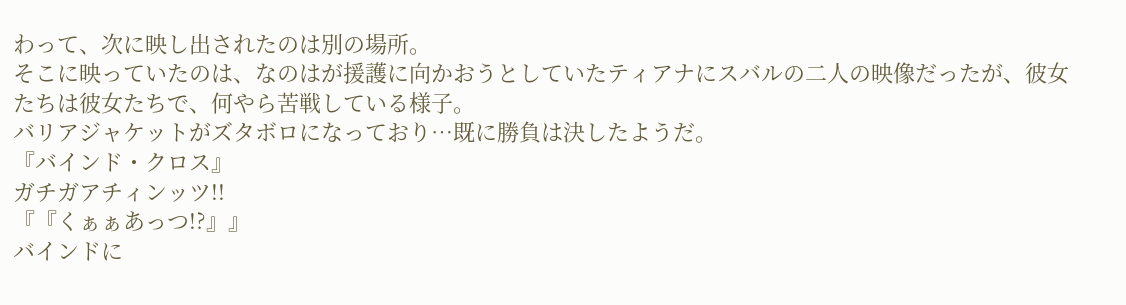わって、次に映し出されたのは別の場所。
そこに映っていたのは、なのはが援護に向かおうとしていたティアナにスバルの二人の映像だったが、彼女たちは彼女たちで、何やら苦戦している様子。
バリアジャケットがズタボロになっており…既に勝負は決したようだ。
『バインド・クロス』
ガチガアチィンッツ!!
『『くぁぁあっつ!?』』
バインドに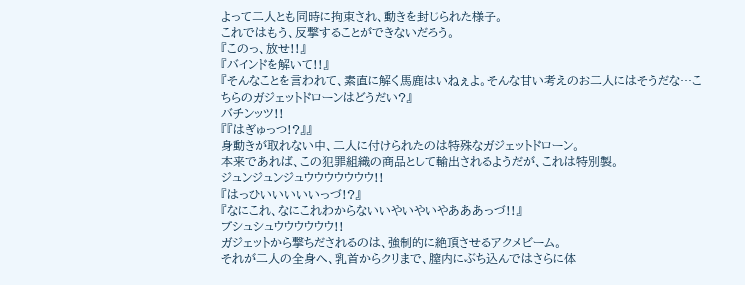よって二人とも同時に拘束され、動きを封じられた様子。
これではもう、反撃することができないだろう。
『このっ、放せ!!』
『バインドを解いて!!』
『そんなことを言われて、素直に解く馬鹿はいねぇよ。そんな甘い考えのお二人にはそうだな…こちらのガジェットドローンはどうだい?』
バチンッツ!!
『『はぎゅっつ!?』』
身動きが取れない中、二人に付けられたのは特殊なガジェットドローン。
本来であれば、この犯罪組織の商品として輸出されるようだが、これは特別製。
ジュンジュンジュウウウウウウウ!!
『はっひいいいいいっづ!?』
『なにこれ、なにこれわからないいやいやいやあああっづ!!』
ブシュシュウウウウウウ!!
ガジェットから撃ちだされるのは、強制的に絶頂させるアクメビーム。
それが二人の全身へ、乳首からクリまで、膣内にぶち込んではさらに体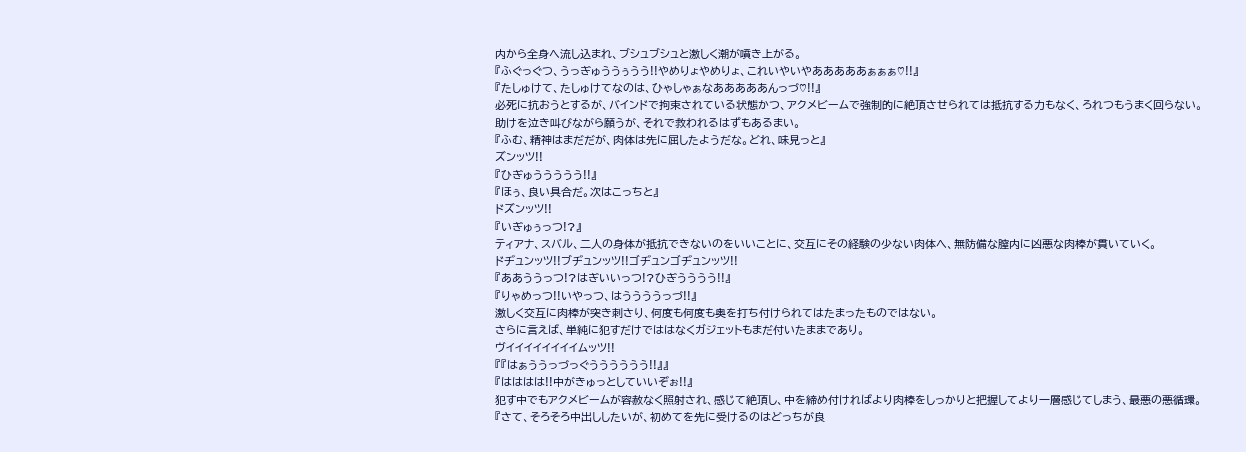内から全身へ流し込まれ、ブシュブシュと激しく潮が噴き上がる。
『ふぐっぐつ、うっぎゅううぅうう!!やめりょやめりょ、これいやいやあああああぁぁぁ♡!!』
『たしゅけて、たしゅけてなのは、ひゃしゃぁなあああああんっづ♡!!』
必死に抗おうとするが、バインドで拘束されている状態かつ、アクメビームで強制的に絶頂させられては抵抗する力もなく、ろれつもうまく回らない。
助けを泣き叫びながら願うが、それで救われるはずもあるまい。
『ふむ、精神はまだだが、肉体は先に屈したようだな。どれ、味見っと』
ズンッツ!!
『ひぎゅううううう!!』
『ほぅ、良い具合だ。次はこっちと』
ドズンッツ!!
『いぎゅぅっつ!?』
ティアナ、スバル、二人の身体が抵抗できないのをいいことに、交互にその経験の少ない肉体へ、無防備な膣内に凶悪な肉棒が貫いていく。
ドヂュンッツ!!ブヂュンッツ!!ゴヂュンゴヂュンッツ!!
『ああううっつ!?はぎいいっつ!?ひぎうううう!!』
『りゃめっつ!!いやっつ、はううううっづ!!』
激しく交互に肉棒が突き刺さり、何度も何度も奥を打ち付けられてはたまったものではない。
さらに言えば、単純に犯すだけでははなくガジェットもまだ付いたままであり。
ヴイイイイイイイイムッツ!!
『『はぁううっづっぐうううううう!!』』
『はははは!!中がきゅっとしていいぞぉ!!』
犯す中でもアクメビームが容赦なく照射され、感じて絶頂し、中を締め付ければより肉棒をしっかりと把握してより一層感じてしまう、最悪の悪循環。
『さて、そろそろ中出ししたいが、初めてを先に受けるのはどっちが良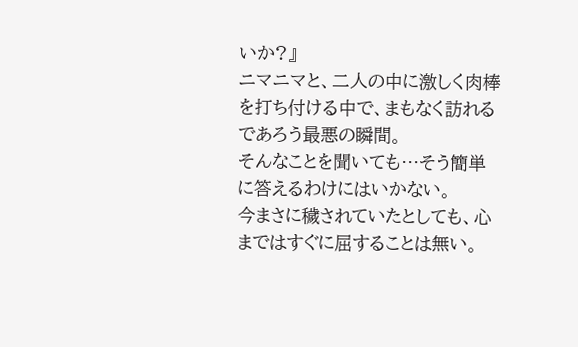いか?』
ニマニマと、二人の中に激しく肉棒を打ち付ける中で、まもなく訪れるであろう最悪の瞬間。
そんなことを聞いても…そう簡単に答えるわけにはいかない。
今まさに穢されていたとしても、心まではすぐに屈することは無い。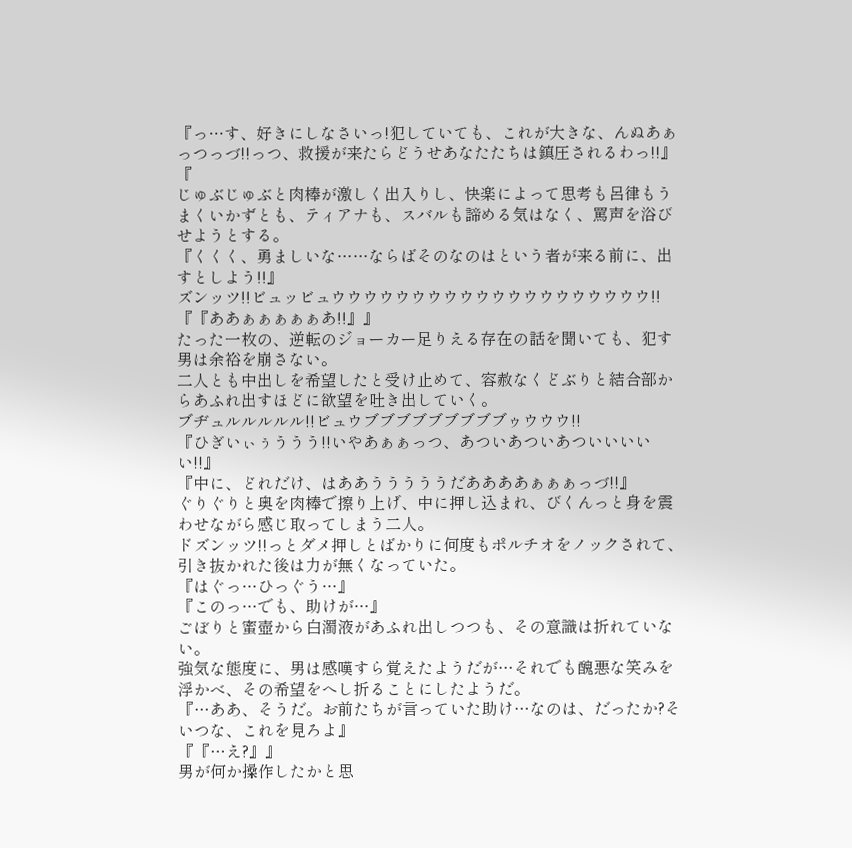『っ…す、好きにしなさいっ!犯していても、これが大きな、んぬあぁっつっづ!!っつ、救援が来たらどうせあなたたちは鎮圧されるわっ!!』
『
じゅぶじゅぶと肉棒が激しく出入りし、快楽によって思考も呂律もうまくいかずとも、ティアナも、スバルも諦める気はなく、罵声を浴びせようとする。
『くくく、勇ましいな……ならばそのなのはという者が来る前に、出すとしよう!!』
ズンッツ!!ビュッビュウウウウウウウウウウウウウウウウウウウウ!!
『『ああぁぁぁぁぁあ!!』』
たった一枚の、逆転のジョーカー足りえる存在の話を聞いても、犯す男は余裕を崩さない。
二人とも中出しを希望したと受け止めて、容赦なくどぶりと結合部からあふれ出すほどに欲望を吐き出していく。
ブヂュルルルルル!!ビュウブブブブブブブブブゥウウウ!!
『ひぎいぃぅううう!!いやあぁぁっつ、あついあついあついいいいい!!』
『中に、どれだけ、はああうううううだああああぁぁぁっづ!!』
ぐりぐりと奥を肉棒で擦り上げ、中に押し込まれ、びくんっと身を震わせながら感じ取ってしまう二人。
ドズンッツ!!っとダメ押しとばかりに何度もポルチオをノックされて、引き抜かれた後は力が無くなっていた。
『はぐっ…ひっぐう…』
『このっ…でも、助けが…』
ごぼりと蜜壺から白濁液があふれ出しつつも、その意識は折れていない。
強気な態度に、男は感嘆すら覚えたようだが…それでも醜悪な笑みを浮かべ、その希望をへし折ることにしたようだ。
『…ああ、そうだ。お前たちが言っていた助け…なのは、だったか?そいつな、これを見ろよ』
『『…え?』』
男が何か操作したかと思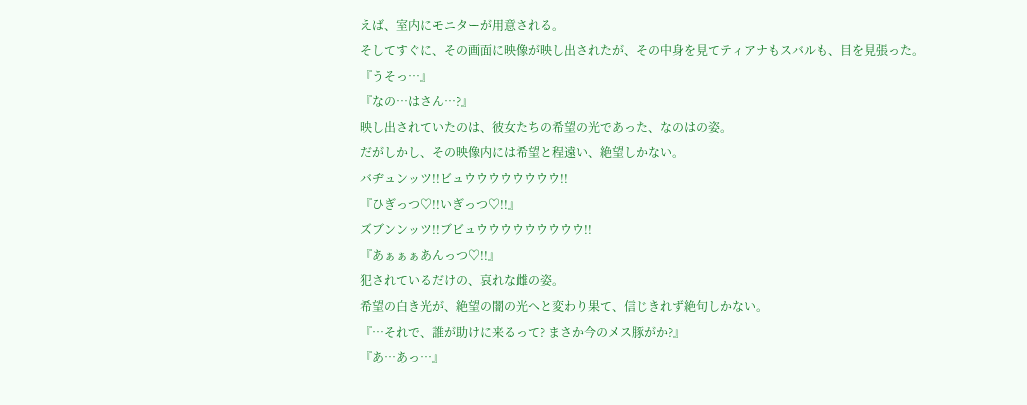えば、室内にモニターが用意される。
そしてすぐに、その画面に映像が映し出されたが、その中身を見てティアナもスバルも、目を見張った。
『うそっ…』
『なの…はさん…?』
映し出されていたのは、彼女たちの希望の光であった、なのはの姿。
だがしかし、その映像内には希望と程遠い、絶望しかない。
バヂュンッツ!!ビュウウウウウウウウ!!
『ひぎっつ♡!!いぎっつ♡!!』
ズブンンッツ!!ブビュウウウウウウウウウ!!
『あぁぁぁあんっつ♡!!』
犯されているだけの、哀れな雌の姿。
希望の白き光が、絶望の闇の光へと変わり果て、信じきれず絶句しかない。
『…それで、誰が助けに来るって? まさか今のメス豚がか?』
『あ…あっ…』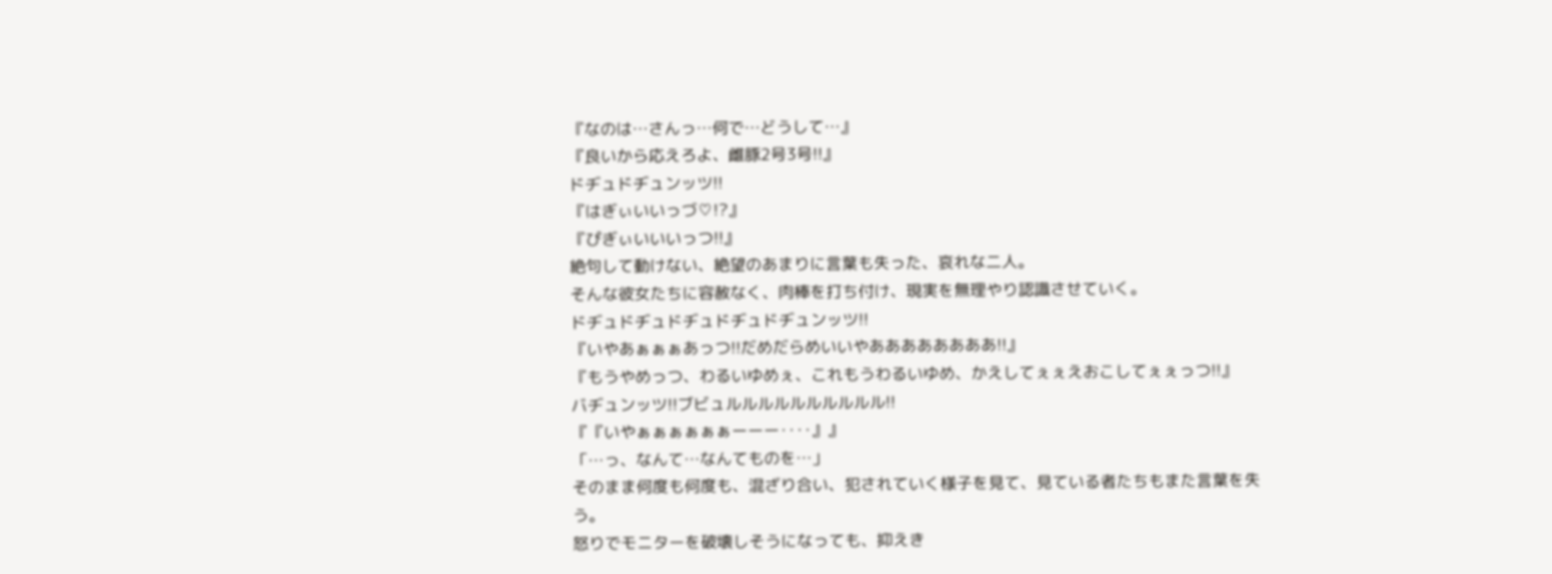『なのは…さんっ…何で…どうして…』
『良いから応えろよ、雌豚2号3号!!』
ドヂュドヂュンッツ!!
『はぎぃいいっづ♡!?』
『ぴぎぃいいいっつ!!』
絶句して動けない、絶望のあまりに言葉も失った、哀れな二人。
そんな彼女たちに容赦なく、肉棒を打ち付け、現実を無理やり認識させていく。
ドヂュドヂュドヂュドヂュドヂュンッツ!!
『いやあぁぁぁあっつ!!だめだらめいいやああああああああ!!』
『もうやめっつ、わるいゆめぇ、これもうわるいゆめ、かえしてぇぇえおこしてぇぇっつ!!』
バヂュンッツ!!ブビュルルルルルルルルルル!!
『『いやぁぁぁぁぁぁーーー‥‥』』
「…っ、なんて…なんてものを…」
そのまま何度も何度も、混ざり合い、犯されていく様子を見て、見ている者たちもまた言葉を失う。
怒りでモニターを破壊しそうになっても、抑えき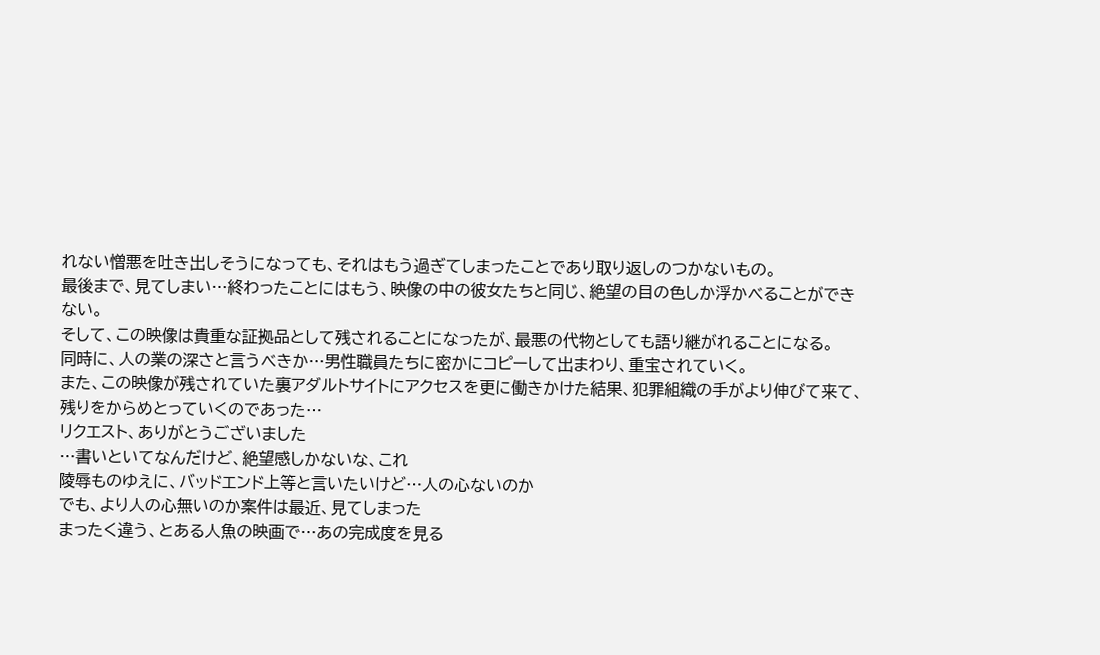れない憎悪を吐き出しそうになっても、それはもう過ぎてしまったことであり取り返しのつかないもの。
最後まで、見てしまい…終わったことにはもう、映像の中の彼女たちと同じ、絶望の目の色しか浮かべることができない。
そして、この映像は貴重な証拠品として残されることになったが、最悪の代物としても語り継がれることになる。
同時に、人の業の深さと言うべきか…男性職員たちに密かにコピーして出まわり、重宝されていく。
また、この映像が残されていた裏アダルトサイトにアクセスを更に働きかけた結果、犯罪組織の手がより伸びて来て、残りをからめとっていくのであった…
リクエスト、ありがとうございました
…書いといてなんだけど、絶望感しかないな、これ
陵辱ものゆえに、バッドエンド上等と言いたいけど…人の心ないのか
でも、より人の心無いのか案件は最近、見てしまった
まったく違う、とある人魚の映画で…あの完成度を見る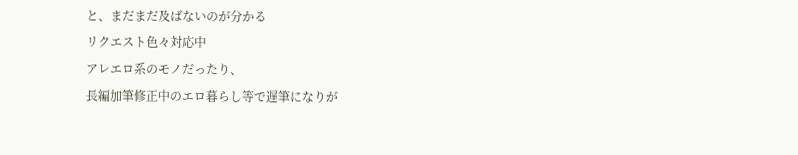と、まだまだ及ばないのが分かる
リクエスト色々対応中
アレエロ系のモノだったり、
長編加筆修正中のエロ暮らし等で遅筆になりが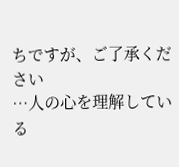ちですが、ご了承ください
…人の心を理解している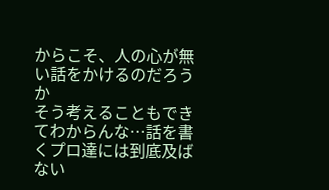からこそ、人の心が無い話をかけるのだろうか
そう考えることもできてわからんな…話を書くプロ達には到底及ばない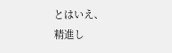とはいえ、
精進し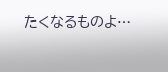たくなるものよ…